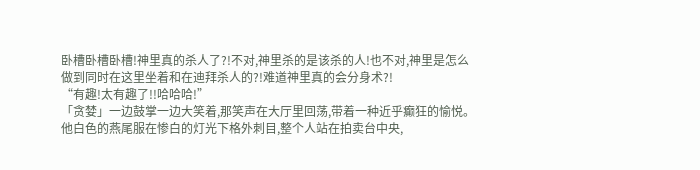卧槽卧槽卧槽!神里真的杀人了?!不对,神里杀的是该杀的人!也不对,神里是怎么做到同时在这里坐着和在迪拜杀人的?!难道神里真的会分身术?!
“有趣!太有趣了!!哈哈哈!”
「贪婪」一边鼓掌一边大笑着,那笑声在大厅里回荡,带着一种近乎癫狂的愉悦。他白色的燕尾服在惨白的灯光下格外刺目,整个人站在拍卖台中央,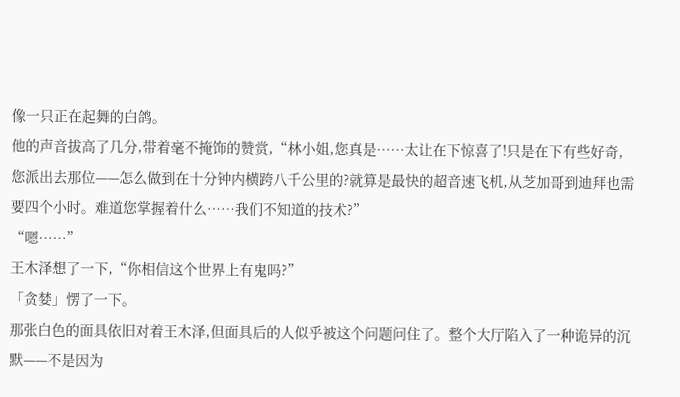像一只正在起舞的白鸽。
他的声音拔高了几分,带着毫不掩饰的赞赏,“林小姐,您真是……太让在下惊喜了!只是在下有些好奇,您派出去那位——怎么做到在十分钟内横跨八千公里的?就算是最快的超音速飞机,从芝加哥到迪拜也需要四个小时。难道您掌握着什么……我们不知道的技术?”
“嗯……”
王木泽想了一下,“你相信这个世界上有鬼吗?”
「贪婪」愣了一下。
那张白色的面具依旧对着王木泽,但面具后的人似乎被这个问题问住了。整个大厅陷入了一种诡异的沉默——不是因为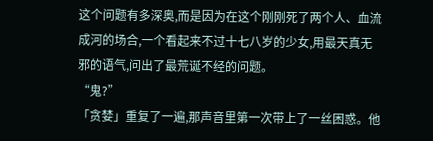这个问题有多深奥,而是因为在这个刚刚死了两个人、血流成河的场合,一个看起来不过十七八岁的少女,用最天真无邪的语气,问出了最荒诞不经的问题。
“鬼?”
「贪婪」重复了一遍,那声音里第一次带上了一丝困惑。他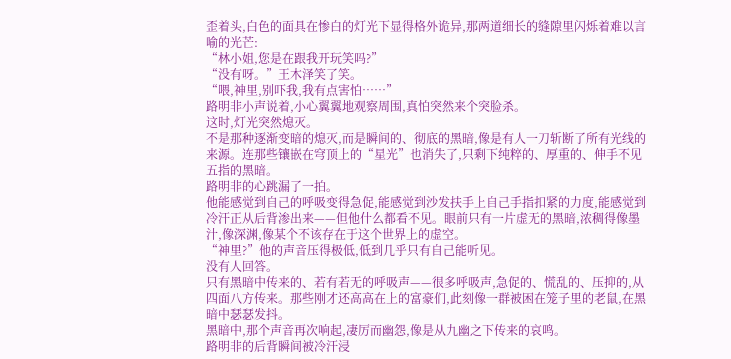歪着头,白色的面具在惨白的灯光下显得格外诡异,那两道细长的缝隙里闪烁着难以言喻的光芒:
“林小姐,您是在跟我开玩笑吗?”
“没有呀。”王木泽笑了笑。
“喂,神里,别吓我,我有点害怕……”
路明非小声说着,小心翼翼地观察周围,真怕突然来个突脸杀。
这时,灯光突然熄灭。
不是那种逐渐变暗的熄灭,而是瞬间的、彻底的黑暗,像是有人一刀斩断了所有光线的来源。连那些镶嵌在穹顶上的“星光”也消失了,只剩下纯粹的、厚重的、伸手不见五指的黑暗。
路明非的心跳漏了一拍。
他能感觉到自己的呼吸变得急促,能感觉到沙发扶手上自己手指扣紧的力度,能感觉到冷汗正从后背渗出来——但他什么都看不见。眼前只有一片虚无的黑暗,浓稠得像墨汁,像深渊,像某个不该存在于这个世界上的虚空。
“神里?”他的声音压得极低,低到几乎只有自己能听见。
没有人回答。
只有黑暗中传来的、若有若无的呼吸声——很多呼吸声,急促的、慌乱的、压抑的,从四面八方传来。那些刚才还高高在上的富豪们,此刻像一群被困在笼子里的老鼠,在黑暗中瑟瑟发抖。
黑暗中,那个声音再次响起,凄厉而幽怨,像是从九幽之下传来的哀鸣。
路明非的后背瞬间被冷汗浸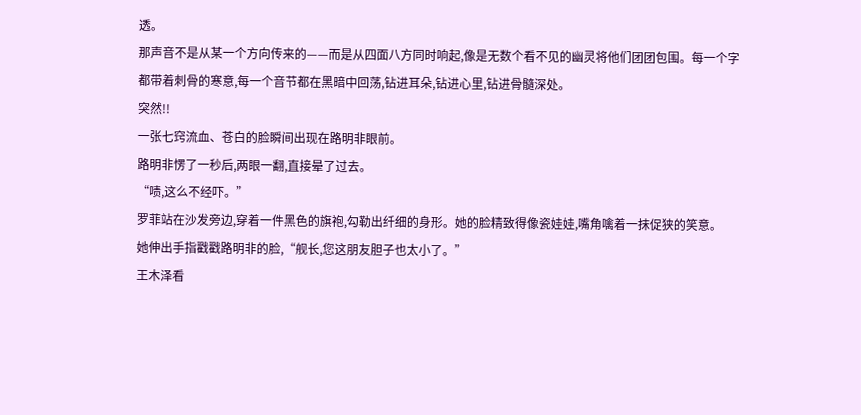透。
那声音不是从某一个方向传来的——而是从四面八方同时响起,像是无数个看不见的幽灵将他们团团包围。每一个字都带着刺骨的寒意,每一个音节都在黑暗中回荡,钻进耳朵,钻进心里,钻进骨髓深处。
突然!!
一张七窍流血、苍白的脸瞬间出现在路明非眼前。
路明非愣了一秒后,两眼一翻,直接晕了过去。
“啧,这么不经吓。”
罗菲站在沙发旁边,穿着一件黑色的旗袍,勾勒出纤细的身形。她的脸精致得像瓷娃娃,嘴角噙着一抹促狭的笑意。
她伸出手指戳戳路明非的脸,“舰长,您这朋友胆子也太小了。”
王木泽看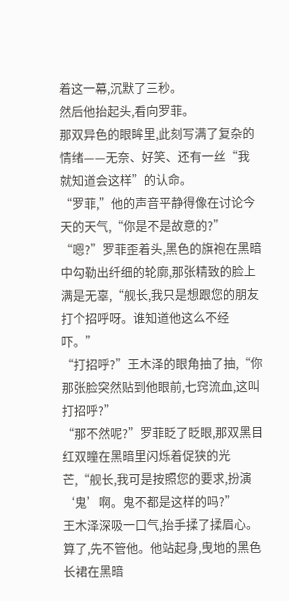着这一幕,沉默了三秒。
然后他抬起头,看向罗菲。
那双异色的眼眸里,此刻写满了复杂的情绪——无奈、好笑、还有一丝“我就知道会这样”的认命。
“罗菲,”他的声音平静得像在讨论今天的天气,“你是不是故意的?”
“嗯?”罗菲歪着头,黑色的旗袍在黑暗中勾勒出纤细的轮廓,那张精致的脸上满是无辜,“舰长,我只是想跟您的朋友打个招呼呀。谁知道他这么不经吓。”
“打招呼?”王木泽的眼角抽了抽,“你那张脸突然贴到他眼前,七窍流血,这叫打招呼?”
“那不然呢?”罗菲眨了眨眼,那双黑目红双瞳在黑暗里闪烁着促狭的光芒,“舰长,我可是按照您的要求,扮演‘鬼’啊。鬼不都是这样的吗?”
王木泽深吸一口气,抬手揉了揉眉心。
算了,先不管他。他站起身,曳地的黑色长裙在黑暗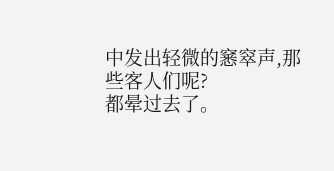中发出轻微的窸窣声,那些客人们呢?
都晕过去了。